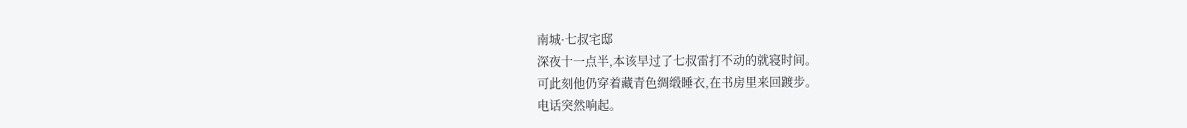南城·七叔宅邸
深夜十一点半,本该早过了七叔雷打不动的就寝时间。
可此刻他仍穿着藏青色绸缎睡衣,在书房里来回踱步。
电话突然响起。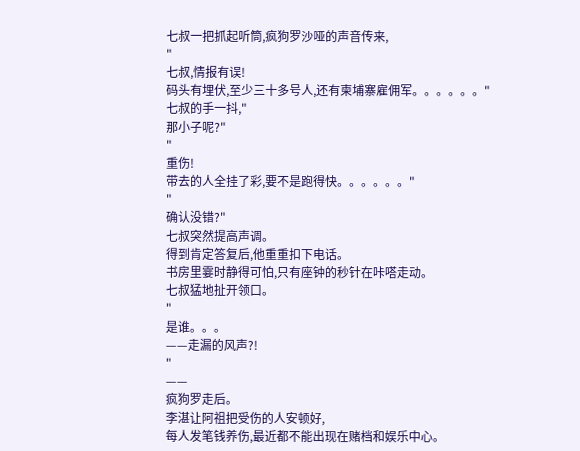七叔一把抓起听筒,疯狗罗沙哑的声音传来,
"
七叔,情报有误!
码头有埋伏,至少三十多号人,还有柬埔寨雇佣军。。。。。。"
七叔的手一抖,"
那小子呢?"
"
重伤!
带去的人全挂了彩,要不是跑得快。。。。。。"
"
确认没错?"
七叔突然提高声调。
得到肯定答复后,他重重扣下电话。
书房里霎时静得可怕,只有座钟的秒针在咔嗒走动。
七叔猛地扯开领口。
"
是谁。。。
——走漏的风声?!
"
——
疯狗罗走后。
李湛让阿祖把受伤的人安顿好,
每人发笔钱养伤,最近都不能出现在赌档和娱乐中心。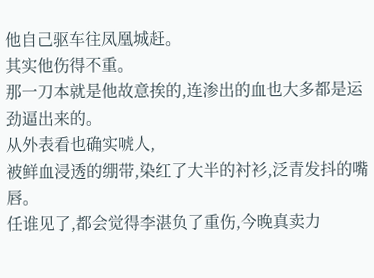他自己驱车往凤凰城赶。
其实他伤得不重。
那一刀本就是他故意挨的,连渗出的血也大多都是运劲逼出来的。
从外表看也确实唬人,
被鲜血浸透的绷带,染红了大半的衬衫,泛青发抖的嘴唇。
任谁见了,都会觉得李湛负了重伤,今晚真卖力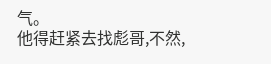气。
他得赶紧去找彪哥,不然,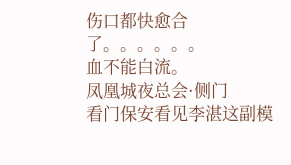伤口都快愈合了。。。。。。
血不能白流。
凤凰城夜总会·侧门
看门保安看见李湛这副模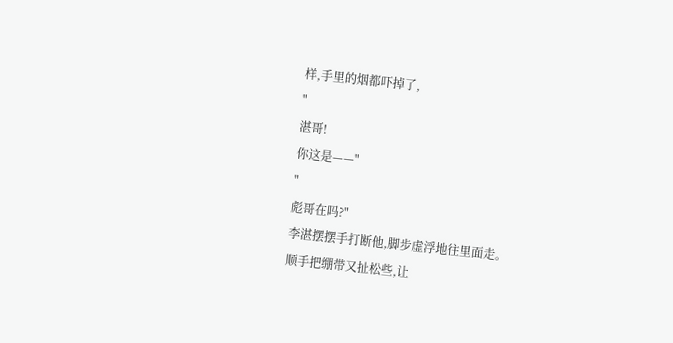样,手里的烟都吓掉了,
"
湛哥!
你这是——"
"
彪哥在吗?"
李湛摆摆手打断他,脚步虚浮地往里面走。
顺手把绷带又扯松些,让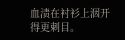血渍在衬衫上洇开得更刺目。